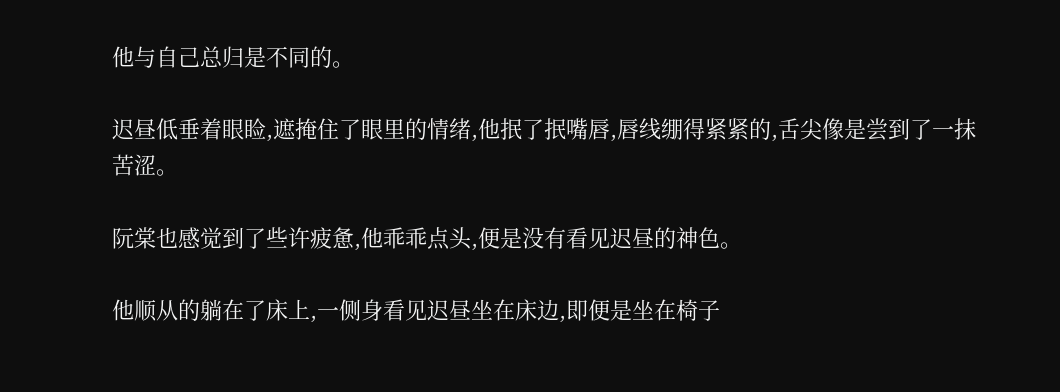他与自己总归是不同的。

迟昼低垂着眼睑,遮掩住了眼里的情绪,他抿了抿嘴唇,唇线绷得紧紧的,舌尖像是尝到了一抹苦涩。

阮棠也感觉到了些许疲惫,他乖乖点头,便是没有看见迟昼的神色。

他顺从的躺在了床上,一侧身看见迟昼坐在床边,即便是坐在椅子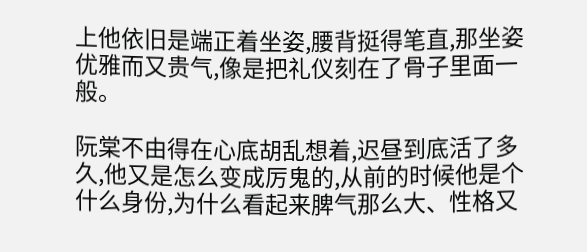上他依旧是端正着坐姿,腰背挺得笔直,那坐姿优雅而又贵气,像是把礼仪刻在了骨子里面一般。

阮棠不由得在心底胡乱想着,迟昼到底活了多久,他又是怎么变成厉鬼的,从前的时候他是个什么身份,为什么看起来脾气那么大、性格又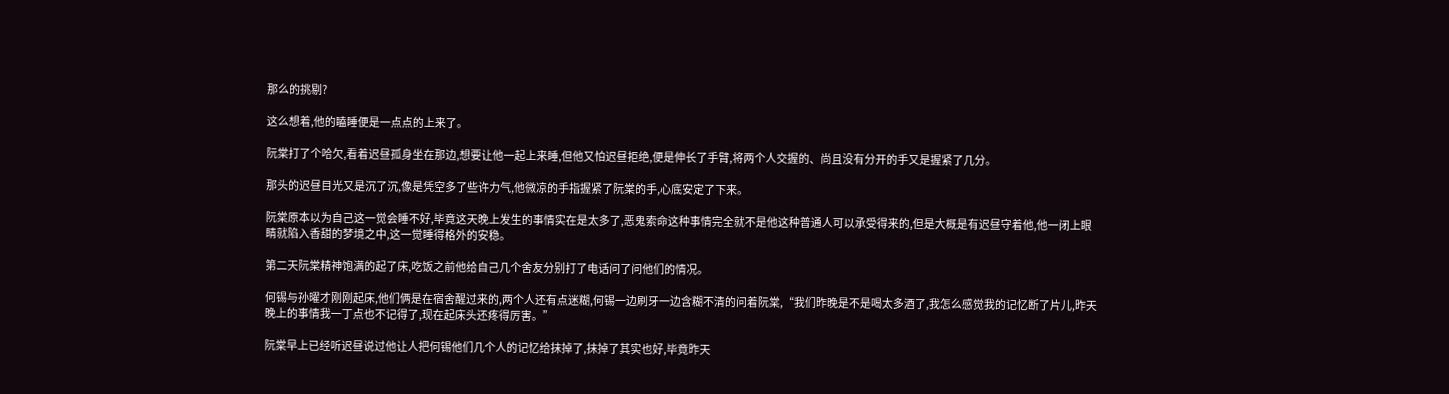那么的挑剔?

这么想着,他的瞌睡便是一点点的上来了。

阮棠打了个哈欠,看着迟昼孤身坐在那边,想要让他一起上来睡,但他又怕迟昼拒绝,便是伸长了手臂,将两个人交握的、尚且没有分开的手又是握紧了几分。

那头的迟昼目光又是沉了沉,像是凭空多了些许力气,他微凉的手指握紧了阮棠的手,心底安定了下来。

阮棠原本以为自己这一觉会睡不好,毕竟这天晚上发生的事情实在是太多了,恶鬼索命这种事情完全就不是他这种普通人可以承受得来的,但是大概是有迟昼守着他,他一闭上眼睛就陷入香甜的梦境之中,这一觉睡得格外的安稳。

第二天阮棠精神饱满的起了床,吃饭之前他给自己几个舍友分别打了电话问了问他们的情况。

何锡与孙曜才刚刚起床,他们俩是在宿舍醒过来的,两个人还有点迷糊,何锡一边刷牙一边含糊不清的问着阮棠,“我们昨晚是不是喝太多酒了,我怎么感觉我的记忆断了片儿,昨天晚上的事情我一丁点也不记得了,现在起床头还疼得厉害。”

阮棠早上已经听迟昼说过他让人把何锡他们几个人的记忆给抹掉了,抹掉了其实也好,毕竟昨天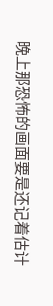晚上那恐怖的画面要是还记着估计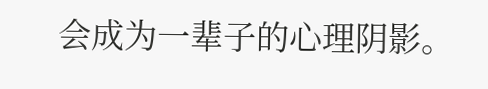会成为一辈子的心理阴影。